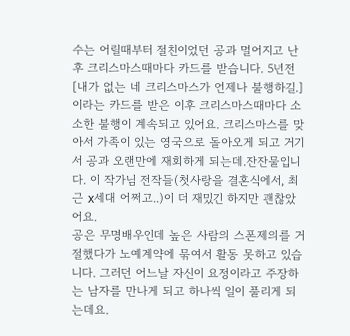수는 어릴때부터 절친이었던 공과 멀어지고 난 후 크리스마스때마다 카드를 받습니다. 5년전 [내가 없는 네 크리스마스가 언제나 불행하길.] 이라는 카드를 받은 이후 크리스마스때마다 소소한 불행이 계속되고 있어요. 크리스마스를 맞아서 가족이 있는 영국으로 돌아오게 되고 거기서 공과 오랜만에 재회하게 되는데.잔잔물입니다. 이 작가님 전작들(첫사랑을 결혼식에서, 최근 x세대 어쩌고..)이 더 재밌긴 하지만 괜찮았어요.
공은 무명배우인데 높은 사람의 스폰제의를 거절했다가 노예계약에 묶여서 활동 못하고 있습니다. 그러던 어느날 자신이 요정이라고 주장하는 남자를 만나게 되고 하나씩 일이 풀리게 되는데요.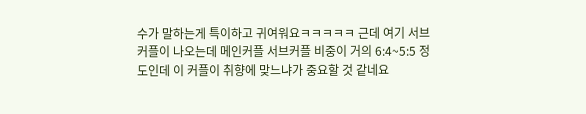수가 말하는게 특이하고 귀여워요ㅋㅋㅋㅋㅋ 근데 여기 서브커플이 나오는데 메인커플 서브커플 비중이 거의 6:4~5:5 정도인데 이 커플이 취향에 맞느냐가 중요할 것 같네요